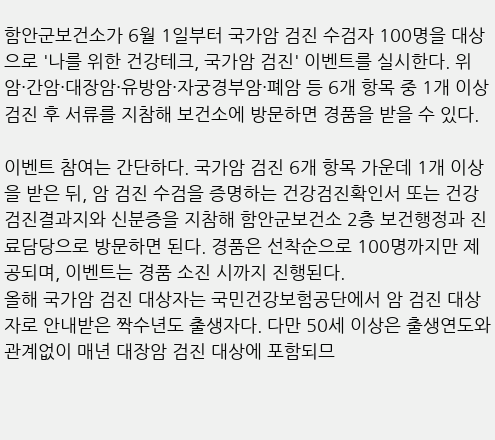함안군보건소가 6월 1일부터 국가암 검진 수검자 100명을 대상으로 '나를 위한 건강테크, 국가암 검진' 이벤트를 실시한다. 위암·간암·대장암·유방암·자궁경부암·폐암 등 6개 항목 중 1개 이상 검진 후 서류를 지참해 보건소에 방문하면 경품을 받을 수 있다.

이벤트 참여는 간단하다. 국가암 검진 6개 항목 가운데 1개 이상을 받은 뒤, 암 검진 수검을 증명하는 건강검진확인서 또는 건강검진결과지와 신분증을 지참해 함안군보건소 2층 보건행정과 진료담당으로 방문하면 된다. 경품은 선착순으로 100명까지만 제공되며, 이벤트는 경품 소진 시까지 진행된다.
올해 국가암 검진 대상자는 국민건강보험공단에서 암 검진 대상자로 안내받은 짝수년도 출생자다. 다만 50세 이상은 출생연도와 관계없이 매년 대장암 검진 대상에 포함되므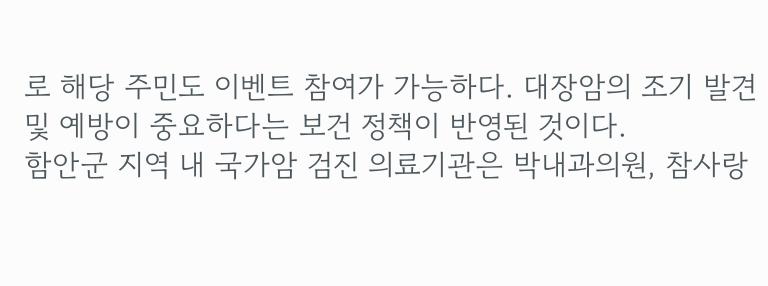로 해당 주민도 이벤트 참여가 가능하다. 대장암의 조기 발견 및 예방이 중요하다는 보건 정책이 반영된 것이다.
함안군 지역 내 국가암 검진 의료기관은 박내과의원, 참사랑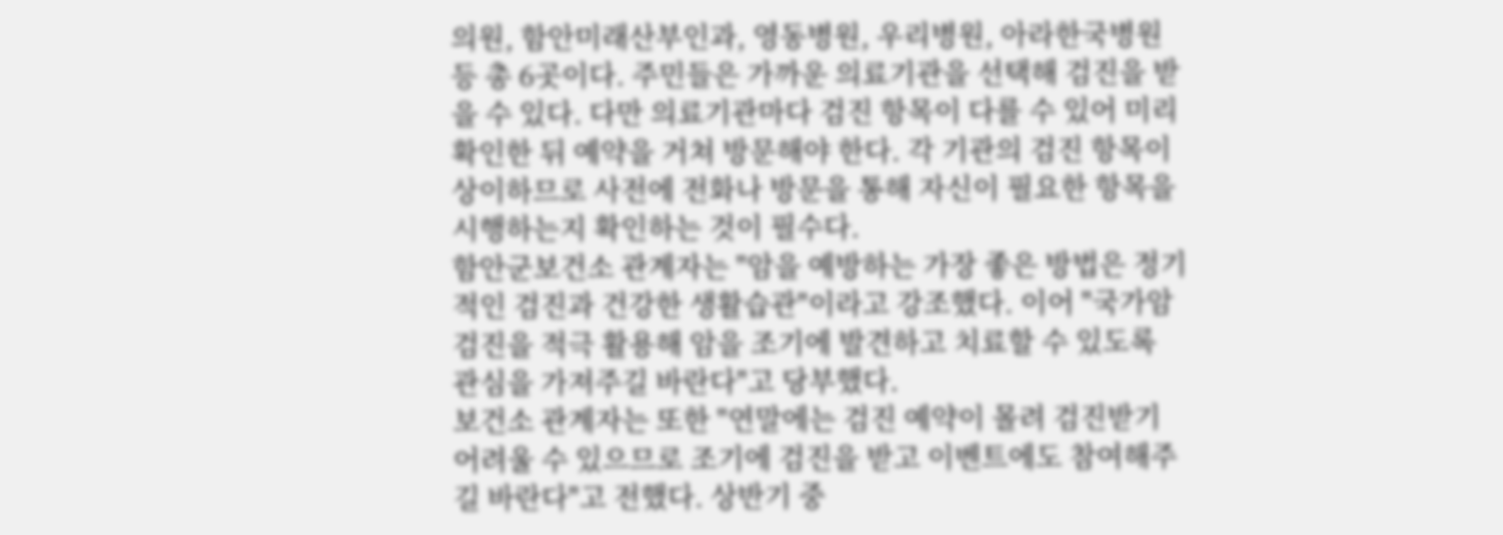의원, 함안미래산부인과, 영동병원, 우리병원, 아라한국병원 등 총 6곳이다. 주민들은 가까운 의료기관을 선택해 검진을 받을 수 있다. 다만 의료기관마다 검진 항목이 다를 수 있어 미리 확인한 뒤 예약을 거쳐 방문해야 한다. 각 기관의 검진 항목이 상이하므로 사전에 전화나 방문을 통해 자신이 필요한 항목을 시행하는지 확인하는 것이 필수다.
함안군보건소 관계자는 "암을 예방하는 가장 좋은 방법은 정기적인 검진과 건강한 생활습관"이라고 강조했다. 이어 "국가암 검진을 적극 활용해 암을 조기에 발견하고 치료할 수 있도록 관심을 가져주길 바란다"고 당부했다.
보건소 관계자는 또한 "연말에는 검진 예약이 몰려 검진받기 어려울 수 있으므로 조기에 검진을 받고 이벤트에도 참여해주길 바란다"고 전했다. 상반기 중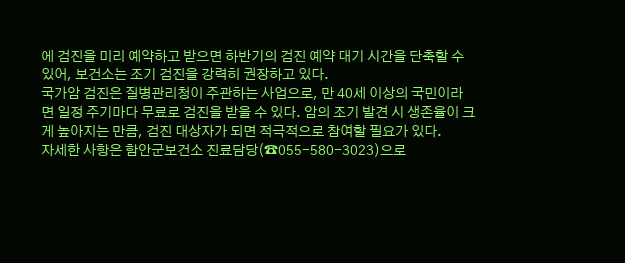에 검진을 미리 예약하고 받으면 하반기의 검진 예약 대기 시간을 단축할 수 있어, 보건소는 조기 검진을 강력히 권장하고 있다.
국가암 검진은 질병관리청이 주관하는 사업으로, 만 40세 이상의 국민이라면 일정 주기마다 무료로 검진을 받을 수 있다. 암의 조기 발견 시 생존율이 크게 높아지는 만큼, 검진 대상자가 되면 적극적으로 참여할 필요가 있다.
자세한 사항은 함안군보건소 진료담당(☎055-580-3023)으로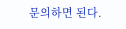문의하면 된다.